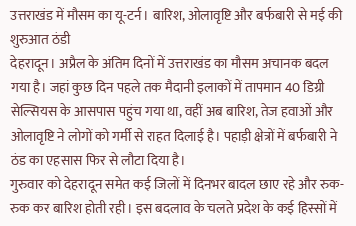उत्तराखंड में मौसम का यू-टर्न। बारिश, ओलावृष्टि और बर्फबारी से मई की शुरुआत ठंडी
देहरादून। अप्रैल के अंतिम दिनों में उत्तराखंड का मौसम अचानक बदल गया है। जहां कुछ दिन पहले तक मैदानी इलाकों में तापमान 40 डिग्री सेल्सियस के आसपास पहुंच गया था, वहीं अब बारिश, तेज हवाओं और ओलावृष्टि ने लोगों को गर्मी से राहत दिलाई है। पहाड़ी क्षेत्रों में बर्फबारी ने ठंड का एहसास फिर से लौटा दिया है।
गुरुवार को देहरादून समेत कई जिलों में दिनभर बादल छाए रहे और रुक-रुक कर बारिश होती रही। इस बदलाव के चलते प्रदेश के कई हिस्सों में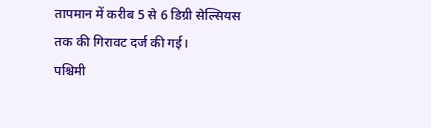तापमान में करीब 5 से 6 डिग्री सेल्सियस तक की गिरावट दर्ज की गई।
पश्चिमी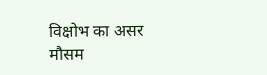विक्षोभ का असर
मौसम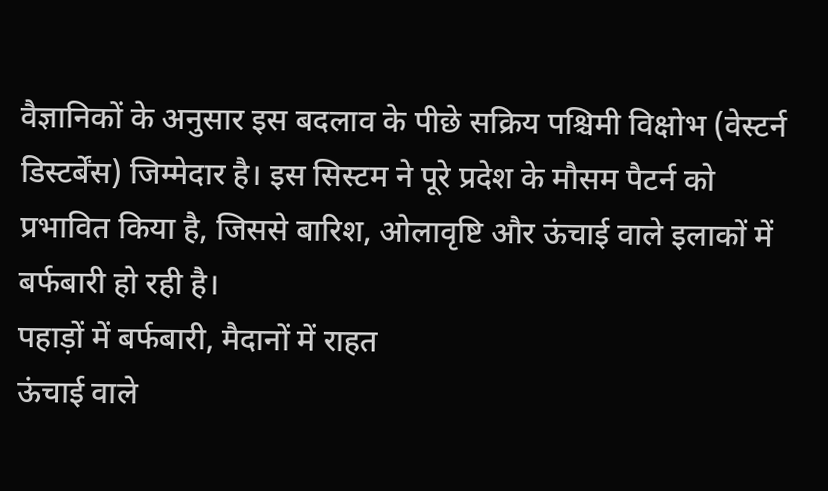वैज्ञानिकों के अनुसार इस बदलाव के पीछे सक्रिय पश्चिमी विक्षोभ (वेस्टर्न डिस्टर्बेंस) जिम्मेदार है। इस सिस्टम ने पूरे प्रदेश के मौसम पैटर्न को प्रभावित किया है, जिससे बारिश, ओलावृष्टि और ऊंचाई वाले इलाकों में बर्फबारी हो रही है।
पहाड़ों में बर्फबारी, मैदानों में राहत
ऊंचाई वाले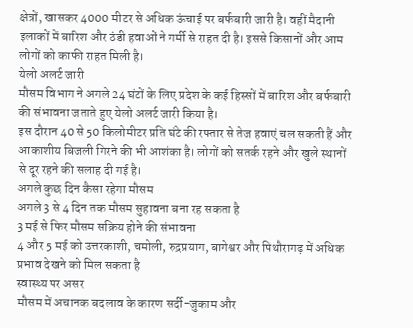क्षेत्रों, खासकर 4000 मीटर से अधिक ऊंचाई पर बर्फबारी जारी है। वहीं मैदानी इलाकों में बारिश और ठंडी हवाओं ने गर्मी से राहत दी है। इससे किसानों और आम लोगों को काफी राहत मिली है।
येलो अलर्ट जारी
मौसम विभाग ने अगले 24 घंटों के लिए प्रदेश के कई हिस्सों में बारिश और बर्फबारी की संभावना जताते हुए येलो अलर्ट जारी किया है।
इस दौरान 40 से 50 किलोमीटर प्रति घंटे की रफ्तार से तेज हवाएं चल सकती हैं और आकाशीय बिजली गिरने की भी आशंका है। लोगों को सतर्क रहने और खुले स्थानों से दूर रहने की सलाह दी गई है।
अगले कुछ दिन कैसा रहेगा मौसम
अगले 3 से 4 दिन तक मौसम सुहावना बना रह सकता है
3 मई से फिर मौसम सक्रिय होने की संभावना
4 और 5 मई को उत्तरकाशी, चमोली, रुद्रप्रयाग, बागेश्वर और पिथौरागढ़ में अधिक प्रभाव देखने को मिल सकता है
स्वास्थ्य पर असर
मौसम में अचानक बदलाव के कारण सर्दी-जुकाम और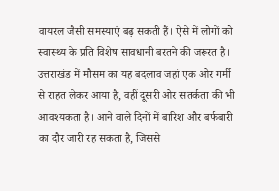वायरल जैसी समस्याएं बढ़ सकती हैं। ऐसे में लोगों को स्वास्थ्य के प्रति विशेष सावधानी बरतने की जरूरत है।
उत्तराखंड में मौसम का यह बदलाव जहां एक ओर गर्मी से राहत लेकर आया है, वहीं दूसरी ओर सतर्कता की भी आवश्यकता है। आने वाले दिनों में बारिश और बर्फबारी का दौर जारी रह सकता है, जिससे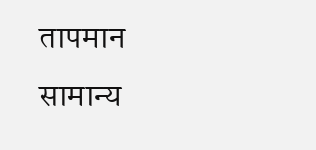तापमान सामान्य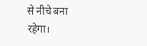से नीचे बना रहेगा।